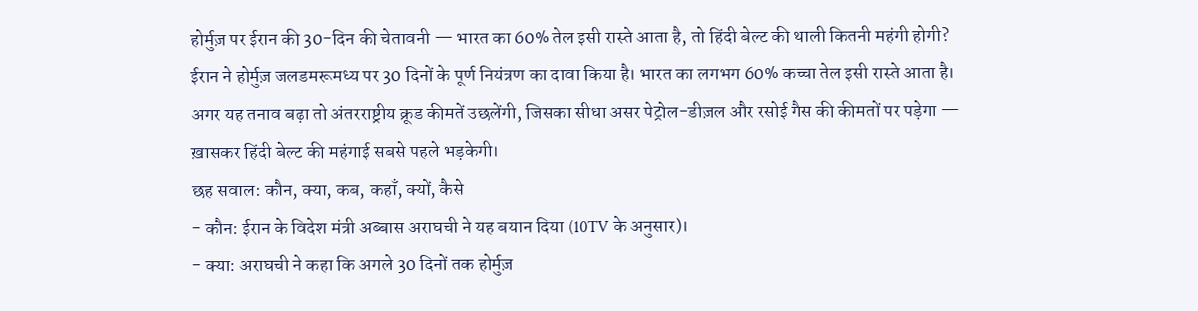होर्मुज़ पर ईरान की 30-दिन की चेतावनी — भारत का 60% तेल इसी रास्ते आता है, तो हिंदी बेल्ट की थाली कितनी महंगी होगी?
ईरान ने होर्मुज़ जलडमरूमध्य पर 30 दिनों के पूर्ण नियंत्रण का दावा किया है। भारत का लगभग 60% कच्चा तेल इसी रास्ते आता है। अगर यह तनाव बढ़ा तो अंतरराष्ट्रीय क्रूड कीमतें उछलेंगी, जिसका सीधा असर पेट्रोल-डीज़ल और रसोई गैस की कीमतों पर पड़ेगा — ख़ासकर हिंदी बेल्ट की महंगाई सबसे पहले भड़केगी।
छह सवाल: कौन, क्या, कब, कहाँ, क्यों, कैसे
- कौन: ईरान के विदेश मंत्री अब्बास अराघची ने यह बयान दिया (10TV के अनुसार)।
- क्या: अराघची ने कहा कि अगले 30 दिनों तक होर्मुज़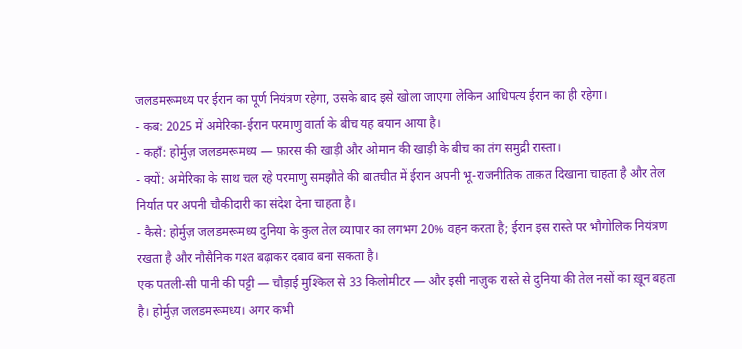जलडमरूमध्य पर ईरान का पूर्ण नियंत्रण रहेगा, उसके बाद इसे खोला जाएगा लेकिन आधिपत्य ईरान का ही रहेगा।
- कब: 2025 में अमेरिका-ईरान परमाणु वार्ता के बीच यह बयान आया है।
- कहाँ: होर्मुज़ जलडमरूमध्य — फ़ारस की खाड़ी और ओमान की खाड़ी के बीच का तंग समुद्री रास्ता।
- क्यों: अमेरिका के साथ चल रहे परमाणु समझौते की बातचीत में ईरान अपनी भू-राजनीतिक ताक़त दिखाना चाहता है और तेल निर्यात पर अपनी चौकीदारी का संदेश देना चाहता है।
- कैसे: होर्मुज़ जलडमरूमध्य दुनिया के कुल तेल व्यापार का लगभग 20% वहन करता है; ईरान इस रास्ते पर भौगोलिक नियंत्रण रखता है और नौसैनिक गश्त बढ़ाकर दबाव बना सकता है।
एक पतली-सी पानी की पट्टी — चौड़ाई मुश्किल से 33 किलोमीटर — और इसी नाज़ुक रास्ते से दुनिया की तेल नसों का ख़ून बहता है। होर्मुज़ जलडमरूमध्य। अगर कभी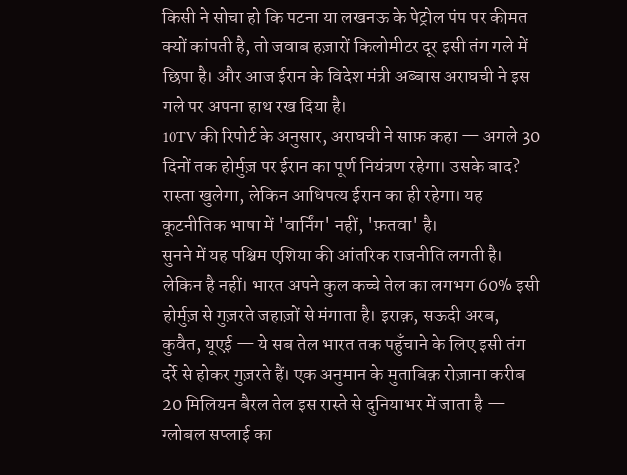किसी ने सोचा हो कि पटना या लखनऊ के पेट्रोल पंप पर कीमत क्यों कांपती है, तो जवाब हज़ारों किलोमीटर दूर इसी तंग गले में छिपा है। और आज ईरान के विदेश मंत्री अब्बास अराघची ने इस गले पर अपना हाथ रख दिया है।
10TV की रिपोर्ट के अनुसार, अराघची ने साफ़ कहा — अगले 30 दिनों तक होर्मुज़ पर ईरान का पूर्ण नियंत्रण रहेगा। उसके बाद? रास्ता खुलेगा, लेकिन आधिपत्य ईरान का ही रहेगा। यह कूटनीतिक भाषा में 'वार्निंग' नहीं, 'फ़तवा' है।
सुनने में यह पश्चिम एशिया की आंतरिक राजनीति लगती है। लेकिन है नहीं। भारत अपने कुल कच्चे तेल का लगभग 60% इसी होर्मुज़ से गुज़रते जहाज़ों से मंगाता है। इराक़, सऊदी अरब, कुवैत, यूएई — ये सब तेल भारत तक पहुँचाने के लिए इसी तंग दर्रे से होकर गुज़रते हैं। एक अनुमान के मुताबिक़ रोज़ाना करीब 20 मिलियन बैरल तेल इस रास्ते से दुनियाभर में जाता है — ग्लोबल सप्लाई का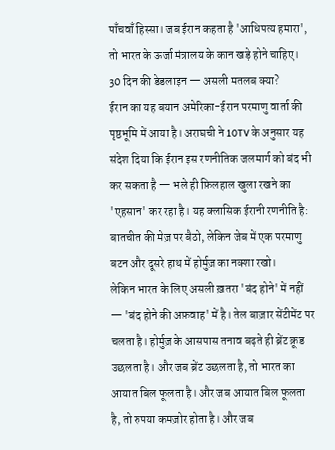पाँचवाँ हिस्सा। जब ईरान कहता है 'आधिपत्य हमारा', तो भारत के ऊर्जा मंत्रालय के कान खड़े होने चाहिए।
30 दिन की डेडलाइन — असली मतलब क्या?
ईरान का यह बयान अमेरिका-ईरान परमाणु वार्ता की पृष्ठभूमि में आया है। अराघची ने 10TV के अनुसार यह संदेश दिया कि ईरान इस रणनीतिक जलमार्ग को बंद भी कर सकता है — भले ही फ़िलहाल खुला रखने का 'एहसान' कर रहा है। यह क्लासिक ईरानी रणनीति है: बातचीत की मेज़ पर बैठो, लेकिन जेब में एक परमाणु बटन और दूसरे हाथ में होर्मुज़ का नक्शा रखो।
लेकिन भारत के लिए असली ख़तरा 'बंद होने' में नहीं — 'बंद होने की अफ़वाह' में है। तेल बाज़ार सेंटीमेंट पर चलता है। होर्मुज़ के आसपास तनाव बढ़ते ही ब्रेंट क्रूड उछलता है। और जब ब्रेंट उछलता है, तो भारत का आयात बिल फूलता है। और जब आयात बिल फूलता है, तो रुपया कमज़ोर होता है। और जब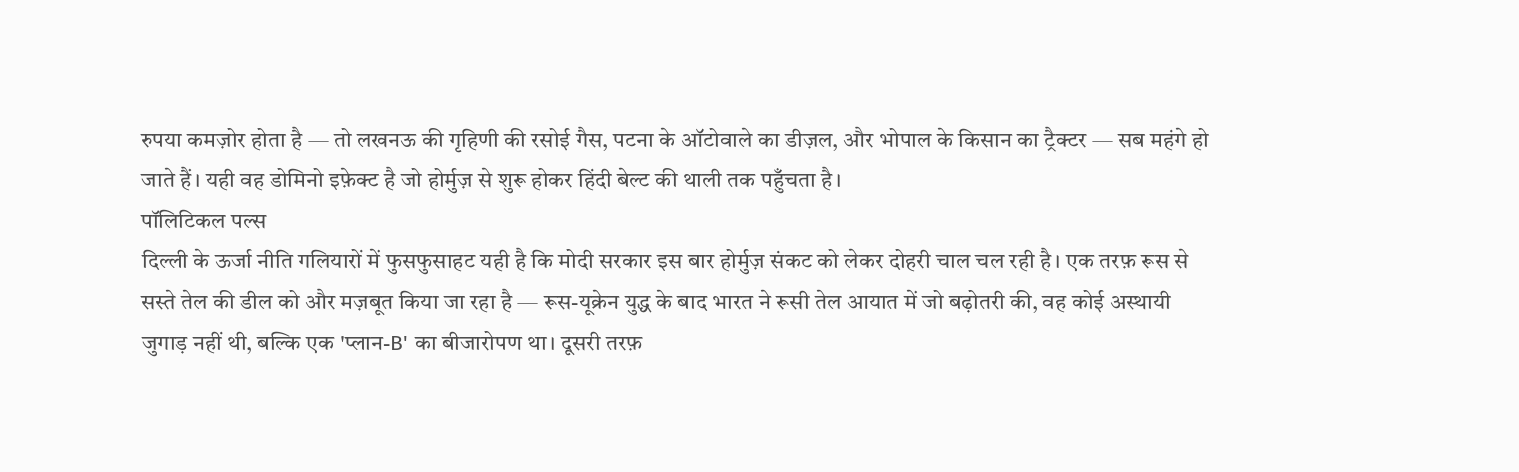रुपया कमज़ोर होता है — तो लखनऊ की गृहिणी की रसोई गैस, पटना के ऑटोवाले का डीज़ल, और भोपाल के किसान का ट्रैक्टर — सब महंगे हो जाते हैं। यही वह डोमिनो इफ़ेक्ट है जो होर्मुज़ से शुरू होकर हिंदी बेल्ट की थाली तक पहुँचता है।
पॉलिटिकल पल्स
दिल्ली के ऊर्जा नीति गलियारों में फुसफुसाहट यही है कि मोदी सरकार इस बार होर्मुज़ संकट को लेकर दोहरी चाल चल रही है। एक तरफ़ रूस से सस्ते तेल की डील को और मज़बूत किया जा रहा है — रूस-यूक्रेन युद्ध के बाद भारत ने रूसी तेल आयात में जो बढ़ोतरी की, वह कोई अस्थायी जुगाड़ नहीं थी, बल्कि एक 'प्लान-B' का बीजारोपण था। दूसरी तरफ़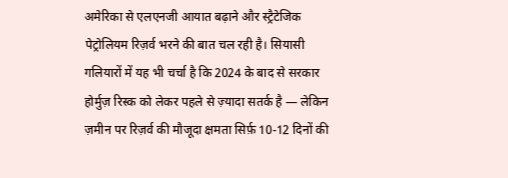अमेरिका से एलएनजी आयात बढ़ाने और स्ट्रैटेजिक पेट्रोलियम रिज़र्व भरने की बात चल रही है। सियासी गलियारों में यह भी चर्चा है कि 2024 के बाद से सरकार होर्मुज़ रिस्क को लेकर पहले से ज़्यादा सतर्क है — लेकिन ज़मीन पर रिज़र्व की मौजूदा क्षमता सिर्फ़ 10-12 दिनों की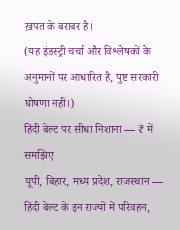ख़पत के बराबर है।
(यह इंडस्ट्री चर्चा और विश्लेषकों के अनुमानों पर आधारित है, पुष्ट सरकारी घोषणा नहीं।)
हिंदी बेल्ट पर सीधा निशाना — ₹ में समझिए
यूपी, बिहार, मध्य प्रदेश, राजस्थान — हिंदी बेल्ट के इन राज्यों में परिवहन,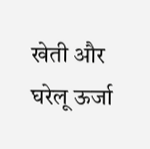खेती और घरेलू ऊर्जा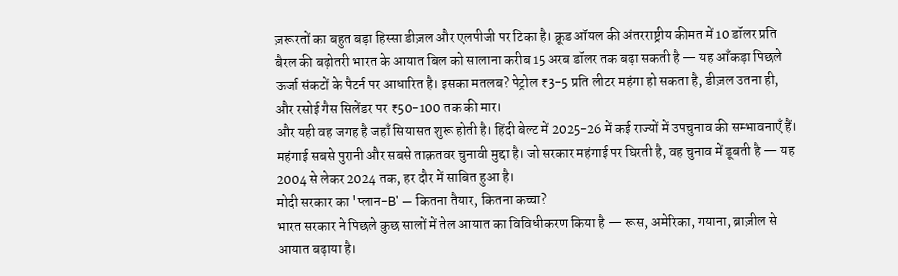ज़रूरतों का बहुत बड़ा हिस्सा डीज़ल और एलपीजी पर टिका है। क्रूड ऑयल की अंतरराष्ट्रीय कीमत में 10 डॉलर प्रति बैरल की बढ़ोतरी भारत के आयात बिल को सालाना करीब 15 अरब डॉलर तक बढ़ा सकती है — यह आँकड़ा पिछले ऊर्जा संकटों के पैटर्न पर आधारित है। इसका मतलब? पेट्रोल ₹3-5 प्रति लीटर महंगा हो सकता है, डीज़ल उतना ही, और रसोई गैस सिलेंडर पर ₹50-100 तक की मार।
और यही वह जगह है जहाँ सियासत शुरू होती है। हिंदी बेल्ट में 2025-26 में कई राज्यों में उपचुनाव की सम्भावनाएँ हैं। महंगाई सबसे पुरानी और सबसे ताक़तवर चुनावी मुद्दा है। जो सरकार महंगाई पर घिरती है, वह चुनाव में डूबती है — यह 2004 से लेकर 2024 तक, हर दौर में साबित हुआ है।
मोदी सरकार का 'प्लान-B' — कितना तैयार, कितना कच्चा?
भारत सरकार ने पिछले कुछ सालों में तेल आयात का विविधीकरण किया है — रूस, अमेरिका, गयाना, ब्राज़ील से आयात बढ़ाया है।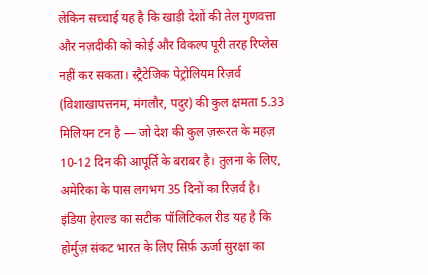लेकिन सच्चाई यह है कि खाड़ी देशों की तेल गुणवत्ता और नज़दीकी को कोई और विकल्प पूरी तरह रिप्लेस नहीं कर सकता। स्ट्रैटेजिक पेट्रोलियम रिज़र्व (विशाखापत्तनम, मंगलौर, पदुर) की कुल क्षमता 5.33 मिलियन टन है — जो देश की कुल ज़रूरत के महज़ 10-12 दिन की आपूर्ति के बराबर है। तुलना के लिए, अमेरिका के पास लगभग 35 दिनों का रिज़र्व है।
इंडिया हेराल्ड का सटीक पॉलिटिकल रीड यह है कि होर्मुज़ संकट भारत के लिए सिर्फ़ ऊर्जा सुरक्षा का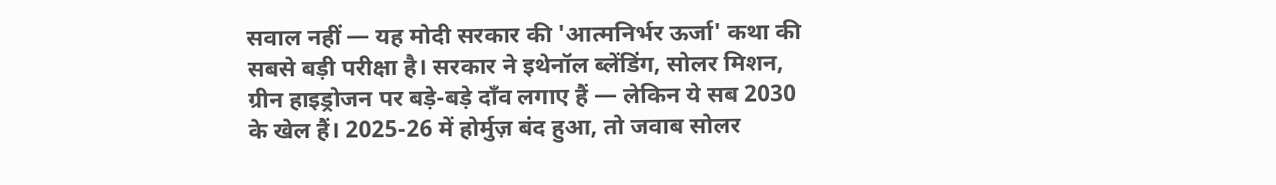सवाल नहीं — यह मोदी सरकार की 'आत्मनिर्भर ऊर्जा' कथा की सबसे बड़ी परीक्षा है। सरकार ने इथेनॉल ब्लेंडिंग, सोलर मिशन, ग्रीन हाइड्रोजन पर बड़े-बड़े दाँव लगाए हैं — लेकिन ये सब 2030 के खेल हैं। 2025-26 में होर्मुज़ बंद हुआ, तो जवाब सोलर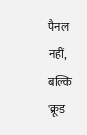पैनल नहीं, बल्कि 'क्रूड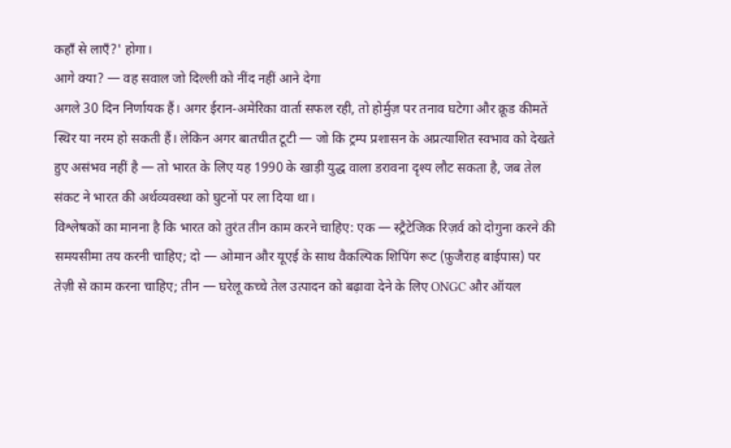कहाँ से लाएँ?' होगा।
आगे क्या? — वह सवाल जो दिल्ली को नींद नहीं आने देगा
अगले 30 दिन निर्णायक हैं। अगर ईरान-अमेरिका वार्ता सफल रही, तो होर्मुज़ पर तनाव घटेगा और क्रूड कीमतें स्थिर या नरम हो सकती हैं। लेकिन अगर बातचीत टूटी — जो कि ट्रम्प प्रशासन के अप्रत्याशित स्वभाव को देखते हुए असंभव नहीं है — तो भारत के लिए यह 1990 के खाड़ी युद्ध वाला डरावना दृश्य लौट सकता है, जब तेल संकट ने भारत की अर्थव्यवस्था को घुटनों पर ला दिया था।
विश्लेषकों का मानना है कि भारत को तुरंत तीन काम करने चाहिए: एक — स्ट्रैटेजिक रिज़र्व को दोगुना करने की समयसीमा तय करनी चाहिए; दो — ओमान और यूएई के साथ वैकल्पिक शिपिंग रूट (फ़ुजैराह बाईपास) पर तेज़ी से काम करना चाहिए; तीन — घरेलू कच्चे तेल उत्पादन को बढ़ावा देने के लिए ONGC और ऑयल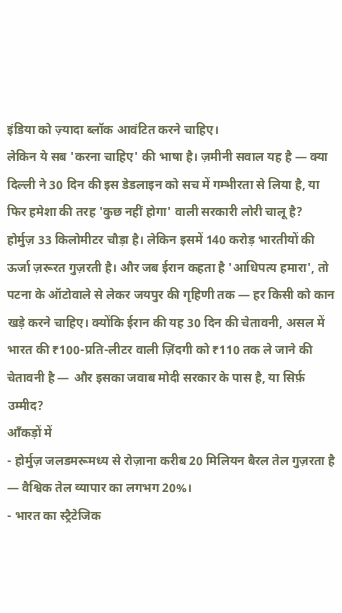इंडिया को ज़्यादा ब्लॉक आवंटित करने चाहिए।
लेकिन ये सब 'करना चाहिए' की भाषा है। ज़मीनी सवाल यह है — क्या दिल्ली ने 30 दिन की इस डेडलाइन को सच में गम्भीरता से लिया है, या फिर हमेशा की तरह 'कुछ नहीं होगा' वाली सरकारी लोरी चालू है?
होर्मुज़ 33 किलोमीटर चौड़ा है। लेकिन इसमें 140 करोड़ भारतीयों की ऊर्जा ज़रूरत गुज़रती है। और जब ईरान कहता है 'आधिपत्य हमारा', तो पटना के ऑटोवाले से लेकर जयपुर की गृहिणी तक — हर किसी को कान खड़े करने चाहिए। क्योंकि ईरान की यह 30 दिन की चेतावनी, असल में भारत की ₹100-प्रति-लीटर वाली ज़िंदगी को ₹110 तक ले जाने की चेतावनी है — और इसका जवाब मोदी सरकार के पास है, या सिर्फ़ उम्मीद?
आँकड़ों में
- होर्मुज़ जलडमरूमध्य से रोज़ाना करीब 20 मिलियन बैरल तेल गुज़रता है — वैश्विक तेल व्यापार का लगभग 20%।
- भारत का स्ट्रैटेजिक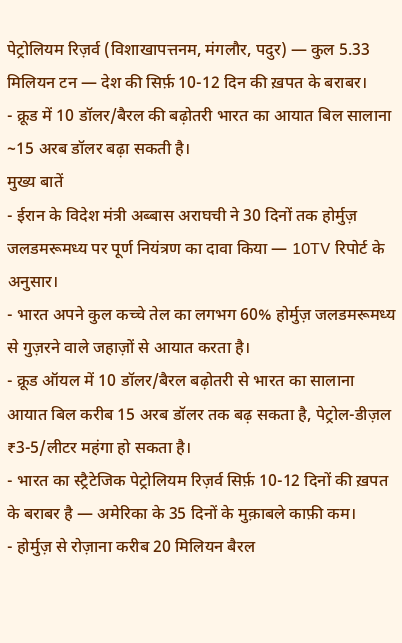पेट्रोलियम रिज़र्व (विशाखापत्तनम, मंगलौर, पदुर) — कुल 5.33 मिलियन टन — देश की सिर्फ़ 10-12 दिन की ख़पत के बराबर।
- क्रूड में 10 डॉलर/बैरल की बढ़ोतरी भारत का आयात बिल सालाना ~15 अरब डॉलर बढ़ा सकती है।
मुख्य बातें
- ईरान के विदेश मंत्री अब्बास अराघची ने 30 दिनों तक होर्मुज़ जलडमरूमध्य पर पूर्ण नियंत्रण का दावा किया — 10TV रिपोर्ट के अनुसार।
- भारत अपने कुल कच्चे तेल का लगभग 60% होर्मुज़ जलडमरूमध्य से गुज़रने वाले जहाज़ों से आयात करता है।
- क्रूड ऑयल में 10 डॉलर/बैरल बढ़ोतरी से भारत का सालाना आयात बिल करीब 15 अरब डॉलर तक बढ़ सकता है, पेट्रोल-डीज़ल ₹3-5/लीटर महंगा हो सकता है।
- भारत का स्ट्रैटेजिक पेट्रोलियम रिज़र्व सिर्फ़ 10-12 दिनों की ख़पत के बराबर है — अमेरिका के 35 दिनों के मुक़ाबले काफ़ी कम।
- होर्मुज़ से रोज़ाना करीब 20 मिलियन बैरल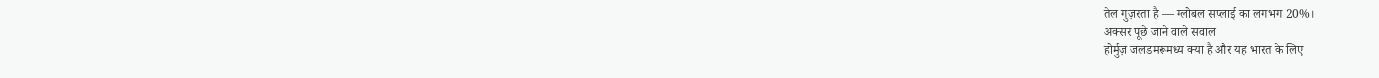तेल गुज़रता है — ग्लोबल सप्लाई का लगभग 20%।
अक्सर पूछे जाने वाले सवाल
होर्मुज़ जलडमरूमध्य क्या है और यह भारत के लिए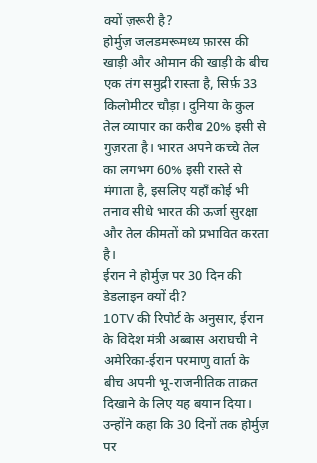क्यों ज़रूरी है?
होर्मुज़ जलडमरूमध्य फ़ारस की खाड़ी और ओमान की खाड़ी के बीच एक तंग समुद्री रास्ता है, सिर्फ़ 33 किलोमीटर चौड़ा। दुनिया के कुल तेल व्यापार का करीब 20% इसी से गुज़रता है। भारत अपने कच्चे तेल का लगभग 60% इसी रास्ते से मंगाता है, इसलिए यहाँ कोई भी तनाव सीधे भारत की ऊर्जा सुरक्षा और तेल कीमतों को प्रभावित करता है।
ईरान ने होर्मुज़ पर 30 दिन की डेडलाइन क्यों दी?
10TV की रिपोर्ट के अनुसार, ईरान के विदेश मंत्री अब्बास अराघची ने अमेरिका-ईरान परमाणु वार्ता के बीच अपनी भू-राजनीतिक ताक़त दिखाने के लिए यह बयान दिया। उन्होंने कहा कि 30 दिनों तक होर्मुज़ पर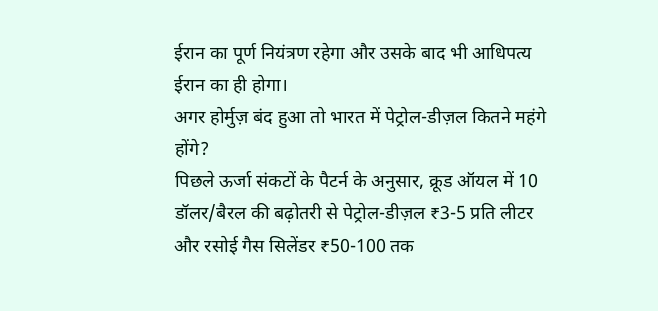ईरान का पूर्ण नियंत्रण रहेगा और उसके बाद भी आधिपत्य ईरान का ही होगा।
अगर होर्मुज़ बंद हुआ तो भारत में पेट्रोल-डीज़ल कितने महंगे होंगे?
पिछले ऊर्जा संकटों के पैटर्न के अनुसार, क्रूड ऑयल में 10 डॉलर/बैरल की बढ़ोतरी से पेट्रोल-डीज़ल ₹3-5 प्रति लीटर और रसोई गैस सिलेंडर ₹50-100 तक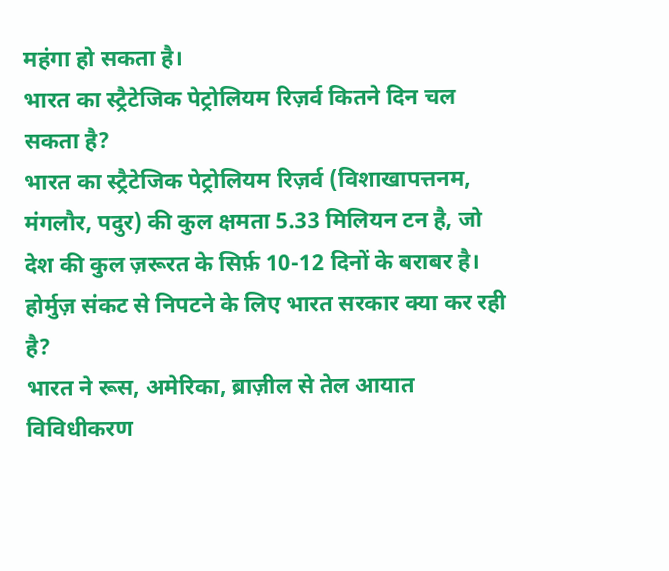महंगा हो सकता है।
भारत का स्ट्रैटेजिक पेट्रोलियम रिज़र्व कितने दिन चल सकता है?
भारत का स्ट्रैटेजिक पेट्रोलियम रिज़र्व (विशाखापत्तनम, मंगलौर, पदुर) की कुल क्षमता 5.33 मिलियन टन है, जो देश की कुल ज़रूरत के सिर्फ़ 10-12 दिनों के बराबर है।
होर्मुज़ संकट से निपटने के लिए भारत सरकार क्या कर रही है?
भारत ने रूस, अमेरिका, ब्राज़ील से तेल आयात विविधीकरण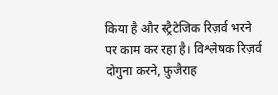किया है और स्ट्रैटेजिक रिज़र्व भरने पर काम कर रहा है। विश्लेषक रिज़र्व दोगुना करने, फ़ुजैराह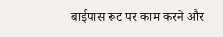बाईपास रूट पर काम करने और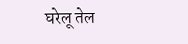घरेलू तेल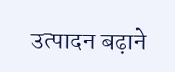उत्पादन बढ़ाने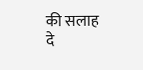की सलाह दे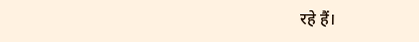रहे हैं।